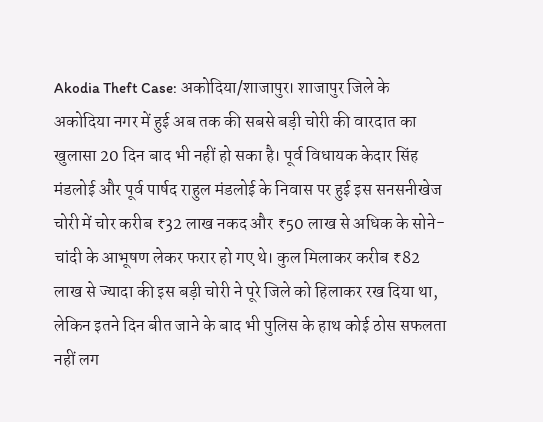Akodia Theft Case: अकोदिया/शाजापुर। शाजापुर जिले के अकोदिया नगर में हुई अब तक की सबसे बड़ी चोरी की वारदात का खुलासा 20 दिन बाद भी नहीं हो सका है। पूर्व विधायक केदार सिंह मंडलोई और पूर्व पार्षद राहुल मंडलोई के निवास पर हुई इस सनसनीखेज चोरी में चोर करीब ₹32 लाख नकद और ₹50 लाख से अधिक के सोने-चांदी के आभूषण लेकर फरार हो गए थे। कुल मिलाकर करीब ₹82 लाख से ज्यादा की इस बड़ी चोरी ने पूरे जिले को हिलाकर रख दिया था, लेकिन इतने दिन बीत जाने के बाद भी पुलिस के हाथ कोई ठोस सफलता नहीं लग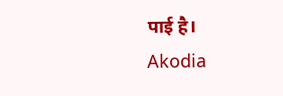पाई है।
Akodia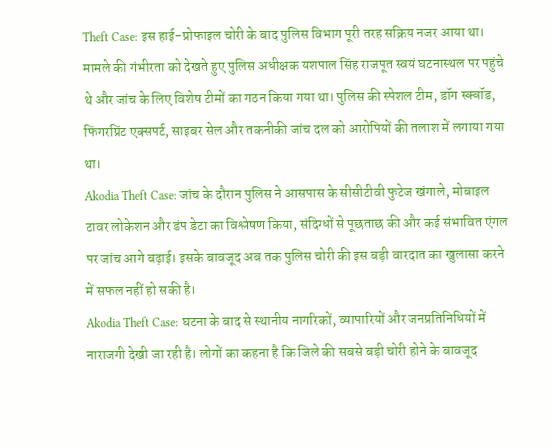Theft Case: इस हाई-प्रोफाइल चोरी के बाद पुलिस विभाग पूरी तरह सक्रिय नजर आया था। मामले की गंभीरता को देखते हुए पुलिस अधीक्षक यशपाल सिंह राजपूत स्वयं घटनास्थल पर पहुंचे थे और जांच के लिए विशेष टीमों का गठन किया गया था। पुलिस की स्पेशल टीम, डॉग स्क्वॉड, फिंगरप्रिंट एक्सपर्ट, साइबर सेल और तकनीकी जांच दल को आरोपियों की तलाश में लगाया गया था।
Akodia Theft Case: जांच के दौरान पुलिस ने आसपास के सीसीटीवी फुटेज खंगाले, मोबाइल टावर लोकेशन और डंप डेटा का विश्लेषण किया, संदिग्धों से पूछताछ की और कई संभावित एंगल पर जांच आगे बढ़ाई। इसके बावजूद अब तक पुलिस चोरी की इस बड़ी वारदात का खुलासा करने में सफल नहीं हो सकी है।
Akodia Theft Case: घटना के बाद से स्थानीय नागरिकों, व्यापारियों और जनप्रतिनिधियों में नाराजगी देखी जा रही है। लोगों का कहना है कि जिले की सबसे बड़ी चोरी होने के बावजूद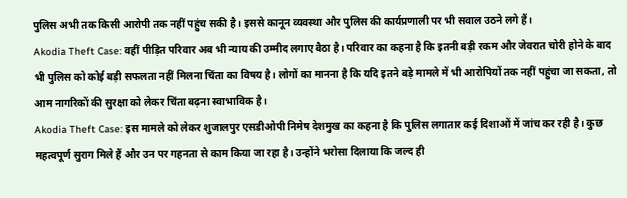पुलिस अभी तक किसी आरोपी तक नहीं पहुंच सकी है। इससे कानून व्यवस्था और पुलिस की कार्यप्रणाली पर भी सवाल उठने लगे हैं।
Akodia Theft Case: वहीं पीड़ित परिवार अब भी न्याय की उम्मीद लगाए बैठा है। परिवार का कहना है कि इतनी बड़ी रकम और जेवरात चोरी होने के बाद भी पुलिस को कोई बड़ी सफलता नहीं मिलना चिंता का विषय है। लोगों का मानना है कि यदि इतने बड़े मामले में भी आरोपियों तक नहीं पहुंचा जा सकता, तो आम नागरिकों की सुरक्षा को लेकर चिंता बढ़ना स्वाभाविक है।
Akodia Theft Case: इस मामले को लेकर शुजालपुर एसडीओपी निमेष देशमुख का कहना है कि पुलिस लगातार कई दिशाओं में जांच कर रही है। कुछ महत्वपूर्ण सुराग मिले हैं और उन पर गहनता से काम किया जा रहा है। उन्होंने भरोसा दिलाया कि जल्द ही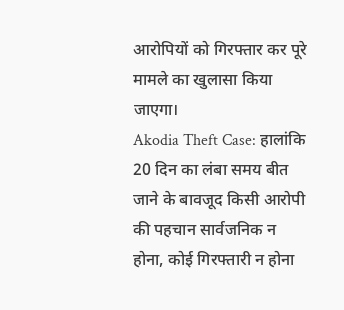आरोपियों को गिरफ्तार कर पूरे मामले का खुलासा किया जाएगा।
Akodia Theft Case: हालांकि 20 दिन का लंबा समय बीत जाने के बावजूद किसी आरोपी की पहचान सार्वजनिक न होना, कोई गिरफ्तारी न होना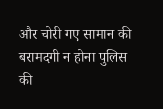और चोरी गए सामान की बरामदगी न होना पुलिस की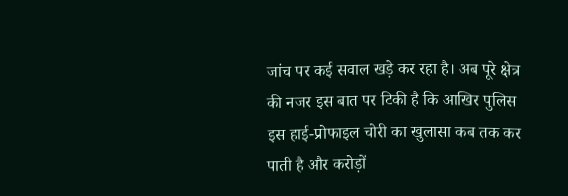जांच पर कई सवाल खड़े कर रहा है। अब पूरे क्षेत्र की नजर इस बात पर टिकी है कि आखिर पुलिस इस हाई-प्रोफाइल चोरी का खुलासा कब तक कर पाती है और करोड़ों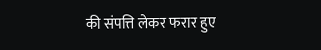की संपत्ति लेकर फरार हुए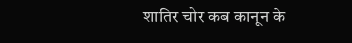शातिर चोर कब कानून के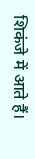शिकंजे में आते हैं।